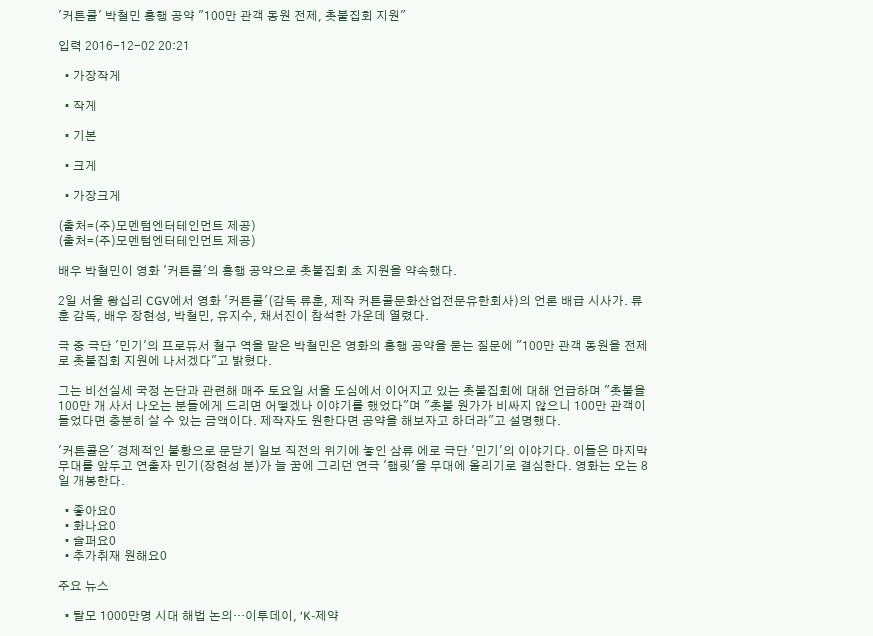'커튼콜' 박철민 흥행 공약 "100만 관객 동원 전제, 촛불집회 지원"

입력 2016-12-02 20:21

  • 가장작게

  • 작게

  • 기본

  • 크게

  • 가장크게

(출처=(주)모멘텀엔터테인먼트 제공)
(출처=(주)모멘텀엔터테인먼트 제공)

배우 박철민이 영화 '커튼콜'의 흥행 공약으로 촛불집회 초 지원을 약속했다.

2일 서울 왕십리 CGV에서 영화 '커튼콜'(감독 류훈, 제작 커튼콜문화산업전문유한회사)의 언론 배급 시사가. 류훈 감독, 배우 장현성, 박철민, 유지수, 채서진이 참석한 가운데 열렸다.

극 중 극단 '민기'의 프로듀서 철구 역을 맡은 박철민은 영화의 흥행 공약을 묻는 질문에 "100만 관객 동원을 전제로 촛불집회 지원에 나서겠다"고 밝혔다.

그는 비선실세 국정 논단과 관련해 매주 토요일 서울 도심에서 이어지고 있는 촛불집회에 대해 언급하며 "촛불을 100만 개 사서 나오는 분들에게 드리면 어떻겠나 이야기를 했었다"며 "촛불 원가가 비싸지 않으니 100만 관객이 들었다면 충분히 살 수 있는 금액이다. 제작자도 원한다면 공약을 해보자고 하더라"고 설명했다.

'커튼콜은' 경제적인 불황으로 문닫기 일보 직전의 위기에 놓인 삼류 에로 극단 '민기'의 이야기다. 이들은 마지막 무대를 앞두고 연출자 민기(장현성 분)가 늘 꿈에 그리던 연극 '햄릿'을 무대에 올리기로 결심한다. 영화는 오는 8일 개봉한다.

  • 좋아요0
  • 화나요0
  • 슬퍼요0
  • 추가취재 원해요0

주요 뉴스

  • 탈모 1000만명 시대 해법 논의…이투데이, ‘K-제약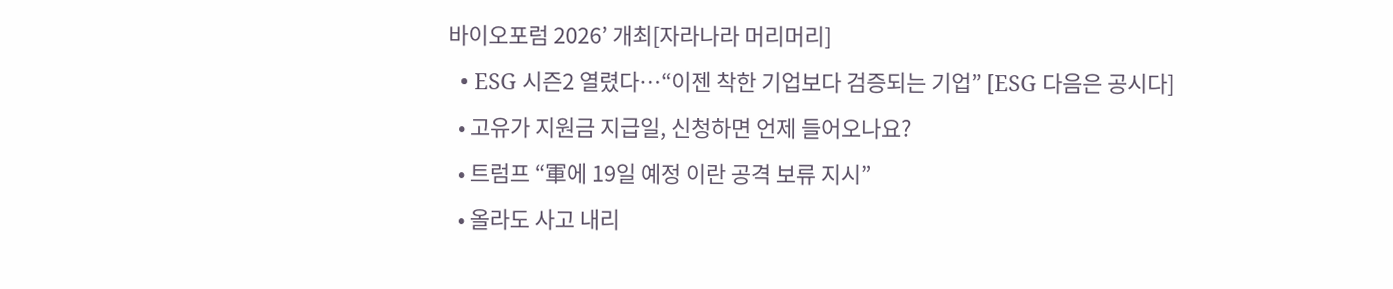바이오포럼 2026’ 개최[자라나라 머리머리]
  • ESG 시즌2 열렸다…“이젠 착한 기업보다 검증되는 기업” [ESG 다음은 공시다]
  • 고유가 지원금 지급일, 신청하면 언제 들어오나요?
  • 트럼프 “軍에 19일 예정 이란 공격 보류 지시”
  • 올라도 사고 내리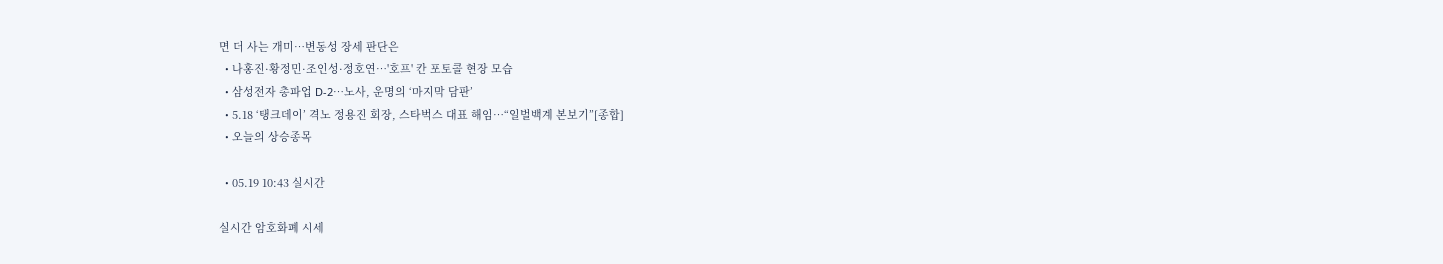면 더 사는 개미…변동성 장세 판단은
  • 나홍진·황정민·조인성·정호연…'호프' 칸 포토콜 현장 모습
  • 삼성전자 총파업 D-2⋯노사, 운명의 ‘마지막 담판’
  • 5.18 ‘탱크데이’ 격노 정용진 회장, 스타벅스 대표 해임…“일벌백계 본보기”[종합]
  • 오늘의 상승종목

  • 05.19 10:43 실시간

실시간 암호화폐 시세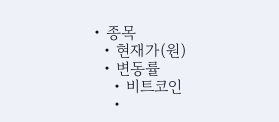• 종목
  • 현재가(원)
  • 변동률
    • 비트코인
    •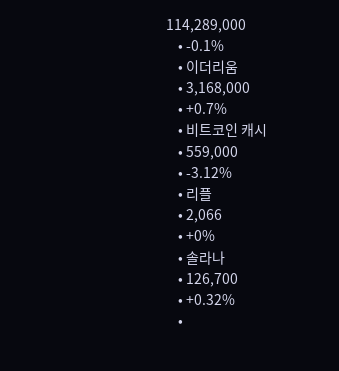114,289,000
    • -0.1%
    • 이더리움
    • 3,168,000
    • +0.7%
    • 비트코인 캐시
    • 559,000
    • -3.12%
    • 리플
    • 2,066
    • +0%
    • 솔라나
    • 126,700
    • +0.32%
    •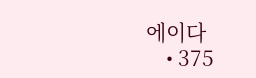에이다
    • 375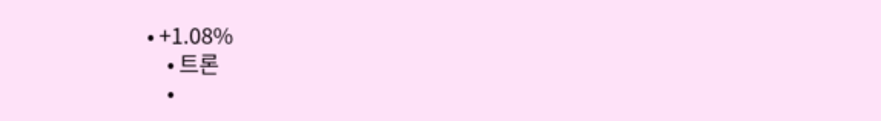• +1.08%
    • 트론
    •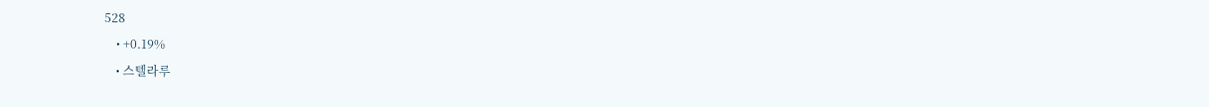528
    • +0.19%
    • 스텔라루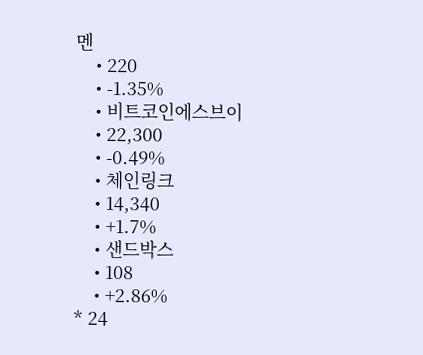멘
    • 220
    • -1.35%
    • 비트코인에스브이
    • 22,300
    • -0.49%
    • 체인링크
    • 14,340
    • +1.7%
    • 샌드박스
    • 108
    • +2.86%
* 24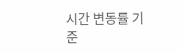시간 변동률 기준